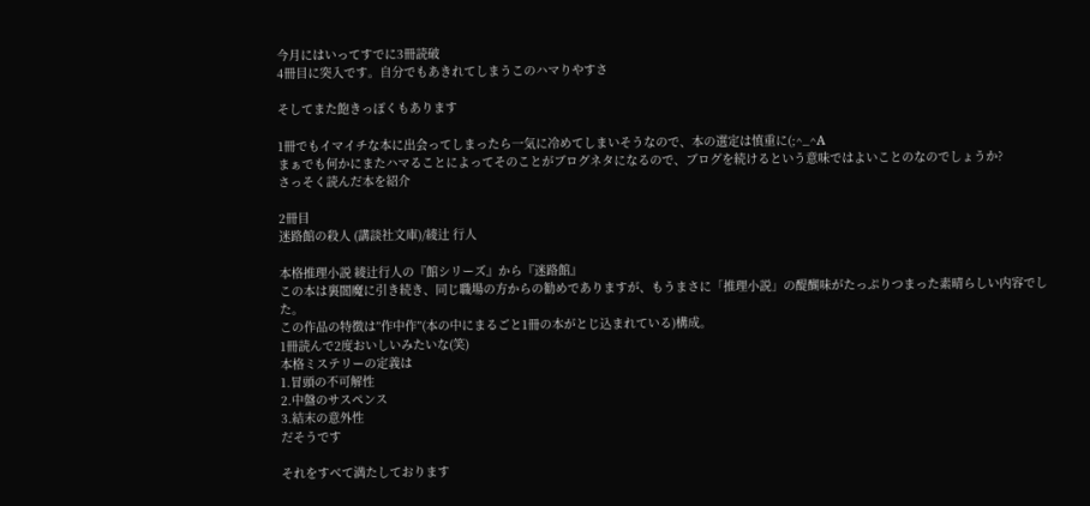今月にはいってすでに3冊読破
4冊目に突入です。自分でもあきれてしまうこのハマりやすさ

そしてまた飽きっぽくもあります

1冊でもイマイチな本に出会ってしまったら一気に冷めてしまいそうなので、本の選定は慎重に(;^_^A
まぁでも何かにまたハマることによってそのことがブログネタになるので、ブログを続けるという意味ではよいことのなのでしょうか?
さっそく読んだ本を紹介

2冊目
迷路館の殺人 (講談社文庫)/綾辻 行人

本格推理小説 綾辻行人の『館シリーズ』から『迷路館』
この本は裏閻魔に引き続き、同じ職場の方からの勧めでありますが、もうまさに「推理小説」の醍醐味がたっぷりつまった素晴らしい内容でした。
この作品の特徴は”作中作”(本の中にまるごと1冊の本がとじ込まれている)構成。
1冊読んで2度おいしいみたいな(笑)
本格ミステリーの定義は
1.冒頭の不可解性
2.中盤のサスペンス
3.結末の意外性
だそうです

それをすべて満たしております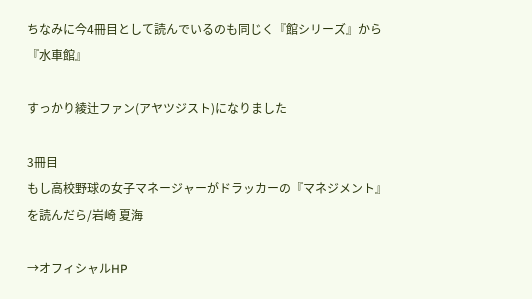ちなみに今4冊目として読んでいるのも同じく『館シリーズ』から『水車館』

すっかり綾辻ファン(アヤツジスト)になりました

3冊目
もし高校野球の女子マネージャーがドラッカーの『マネジメント』を読んだら/岩崎 夏海

→オフィシャルHP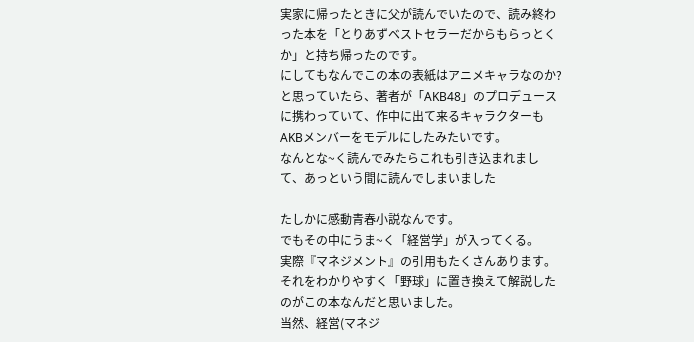実家に帰ったときに父が読んでいたので、読み終わった本を「とりあずベストセラーだからもらっとくか」と持ち帰ったのです。
にしてもなんでこの本の表紙はアニメキャラなのか?
と思っていたら、著者が「AKB48」のプロデュースに携わっていて、作中に出て来るキャラクターもAKBメンバーをモデルにしたみたいです。
なんとな~く読んでみたらこれも引き込まれまして、あっという間に読んでしまいました

たしかに感動青春小説なんです。
でもその中にうま~く「経営学」が入ってくる。
実際『マネジメント』の引用もたくさんあります。
それをわかりやすく「野球」に置き換えて解説したのがこの本なんだと思いました。
当然、経営(マネジ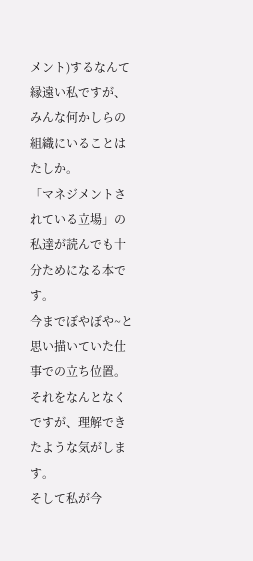メント)するなんて縁遠い私ですが、みんな何かしらの組織にいることはたしか。
「マネジメントされている立場」の私達が読んでも十分ためになる本です。
今までぼやぼや~と思い描いていた仕事での立ち位置。
それをなんとなくですが、理解できたような気がします。
そして私が今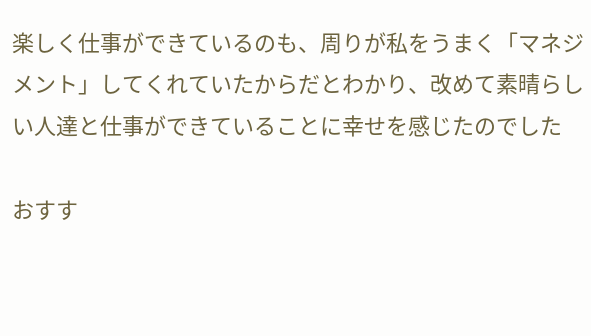楽しく仕事ができているのも、周りが私をうまく「マネジメント」してくれていたからだとわかり、改めて素晴らしい人達と仕事ができていることに幸せを感じたのでした

おすす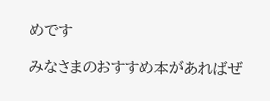めです

みなさまのおすすめ本があればぜ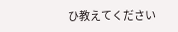ひ教えてください